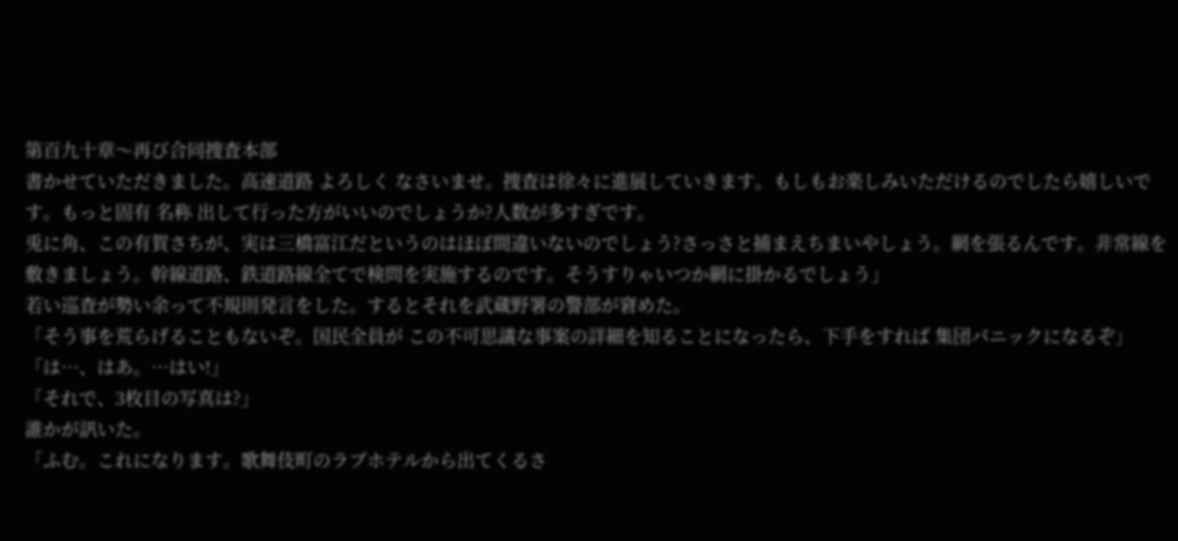第百九十章〜再び合同捜査本部
書かせていただきました。高速道路 よろしく なさいませ。捜査は徐々に進展していきます。もしもお楽しみいただけるのでしたら嬉しいです。もっと固有 名称 出して行った方がいいのでしょうか?人数が多すぎです。
兎に角、この有賀さちが、実は三橋富江だというのはほぼ間違いないのでしょう?さっさと捕まえちまいやしょう。網を張るんです。非常線を敷きましょう。幹線道路、鉄道路線全てで検問を実施するのです。そうすりゃいつか網に掛かるでしょう」
若い巡査が勢い余って不規則発言をした。するとそれを武蔵野署の警部が窘めた。
「そう事を荒らげることもないぞ。国民全員が この不可思議な事案の詳細を知ることになったら、下手をすれば 集団パニックになるぞ」
「は…、はあ。…はい!」
「それで、3枚目の写真は?」
誰かが訊いた。
「ふむ。これになります。歌舞伎町のラブホテルから出てくるさ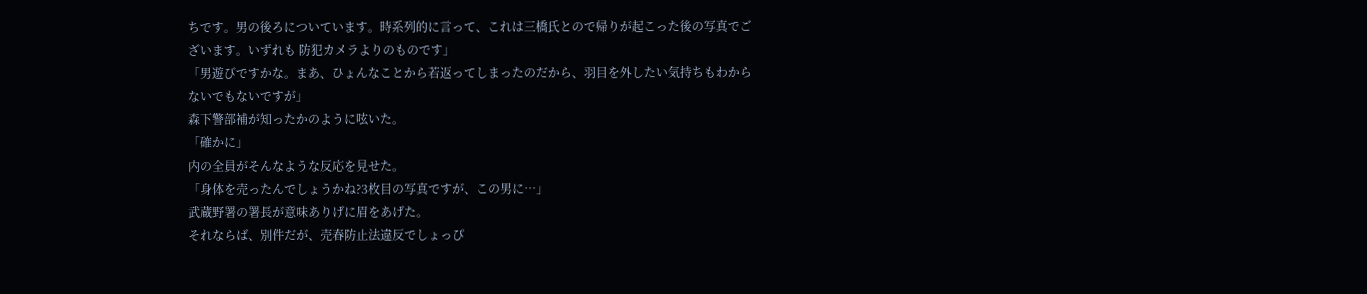ちです。男の後ろについています。時系列的に言って、これは三橋氏とので帰りが起こった後の写真でございます。いずれも 防犯カメラよりのものです」
「男遊びですかな。まあ、ひょんなことから若返ってしまったのだから、羽目を外したい気持ちもわからないでもないですが」
森下警部補が知ったかのように呟いた。
「確かに」
内の全員がそんなような反応を見せた。
「身体を売ったんでしょうかね?3枚目の写真ですが、この男に…」
武蔵野署の署長が意味ありげに眉をあげた。
それならば、別件だが、売春防止法違反でしょっぴ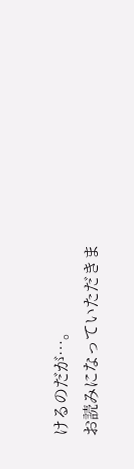けるのだが…。
お読みになっていただきま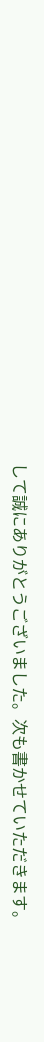して誠にありがとうございました。次も書かせていただきます。